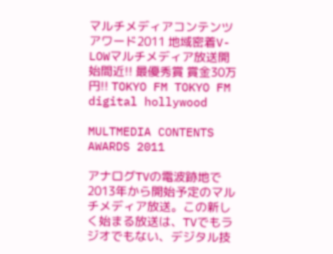マルチメディアコンテンツアワード2011 地域密着V-LOWマルチメディア放送開始間近!! 最優秀賞 賞金30万円!! TOKYO FM TOKYO FM digital hollywood

MULTMEDIA CONTENTS AWARDS 2011

アナログTVの電波跡地で2013年から開始予定のマルチメディア放送。この新しく始まる放送は、TVでもラジオでもない、デジタル技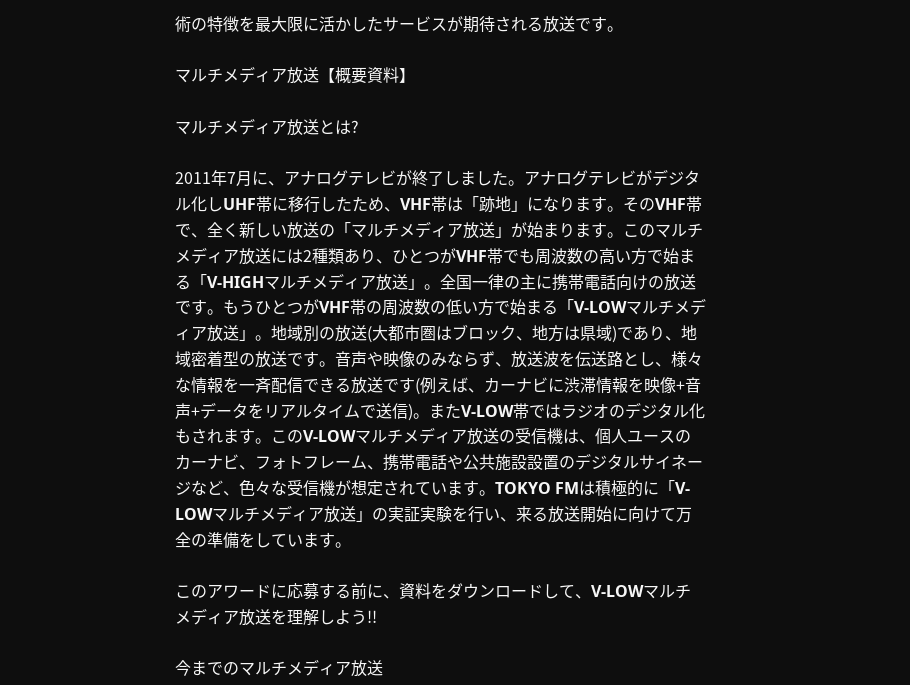術の特徴を最大限に活かしたサービスが期待される放送です。

マルチメディア放送【概要資料】

マルチメディア放送とは?

2011年7月に、アナログテレビが終了しました。アナログテレビがデジタル化しUHF帯に移行したため、VHF帯は「跡地」になります。そのVHF帯で、全く新しい放送の「マルチメディア放送」が始まります。このマルチメディア放送には2種類あり、ひとつがVHF帯でも周波数の高い方で始まる「V-HIGHマルチメディア放送」。全国一律の主に携帯電話向けの放送です。もうひとつがVHF帯の周波数の低い方で始まる「V-LOWマルチメディア放送」。地域別の放送(大都市圏はブロック、地方は県域)であり、地域密着型の放送です。音声や映像のみならず、放送波を伝送路とし、様々な情報を一斉配信できる放送です(例えば、カーナビに渋滞情報を映像+音声+データをリアルタイムで送信)。またV-LOW帯ではラジオのデジタル化もされます。このV-LOWマルチメディア放送の受信機は、個人ユースのカーナビ、フォトフレーム、携帯電話や公共施設設置のデジタルサイネージなど、色々な受信機が想定されています。TOKYO FMは積極的に「V-LOWマルチメディア放送」の実証実験を行い、来る放送開始に向けて万全の準備をしています。

このアワードに応募する前に、資料をダウンロードして、V-LOWマルチメディア放送を理解しよう!!

今までのマルチメディア放送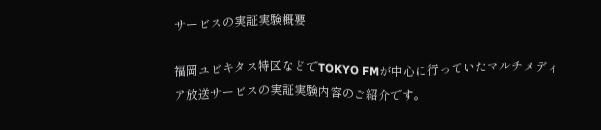サービスの実証実験概要

福岡ユビキタス特区などでTOKYO FMが中心に行っていたマルチメディア放送サービスの実証実験内容のご紹介です。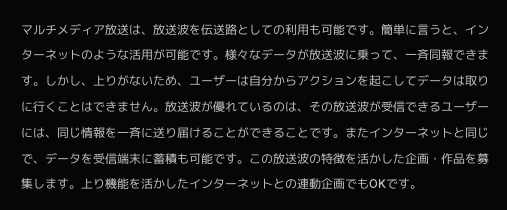マルチメディア放送は、放送波を伝送路としての利用も可能です。簡単に言うと、インターネットのような活用が可能です。様々なデータが放送波に乗って、一斉同報できます。しかし、上りがないため、ユーザーは自分からアクションを起こしてデータは取りに行くことはできません。放送波が優れているのは、その放送波が受信できるユーザーには、同じ情報を一斉に送り届けることができることです。またインターネットと同じで、データを受信端末に蓄積も可能です。この放送波の特徴を活かした企画・作品を募集します。上り機能を活かしたインターネットとの連動企画でもOKです。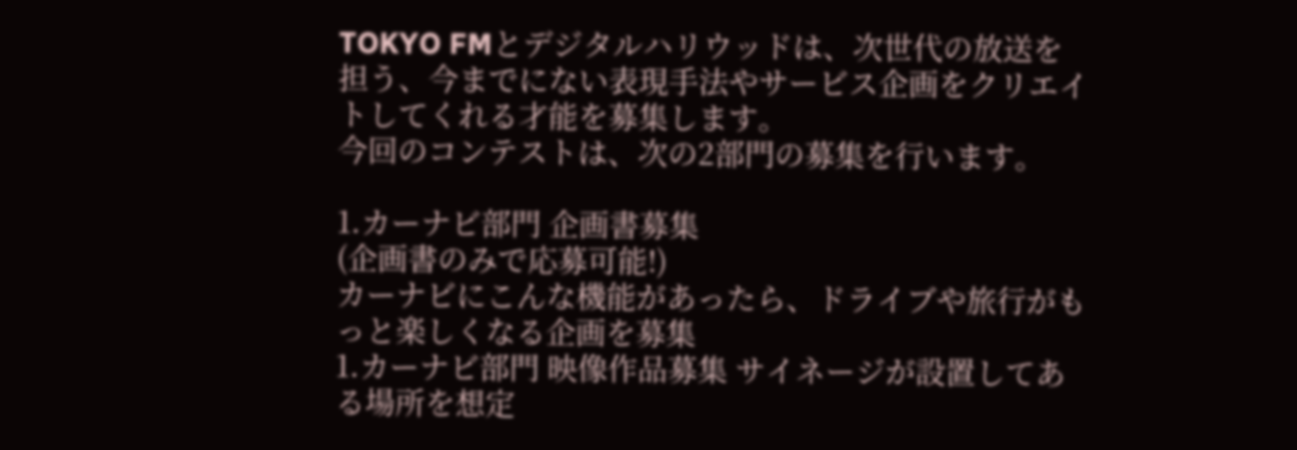TOKYO FMとデジタルハリウッドは、次世代の放送を担う、今までにない表現手法やサービス企画をクリエイトしてくれる才能を募集します。
今回のコンテストは、次の2部門の募集を行います。

1.カーナビ部門 企画書募集
(企画書のみで応募可能!)
カーナビにこんな機能があったら、ドライブや旅行がもっと楽しくなる企画を募集
1.カーナビ部門 映像作品募集 サイネージが設置してある場所を想定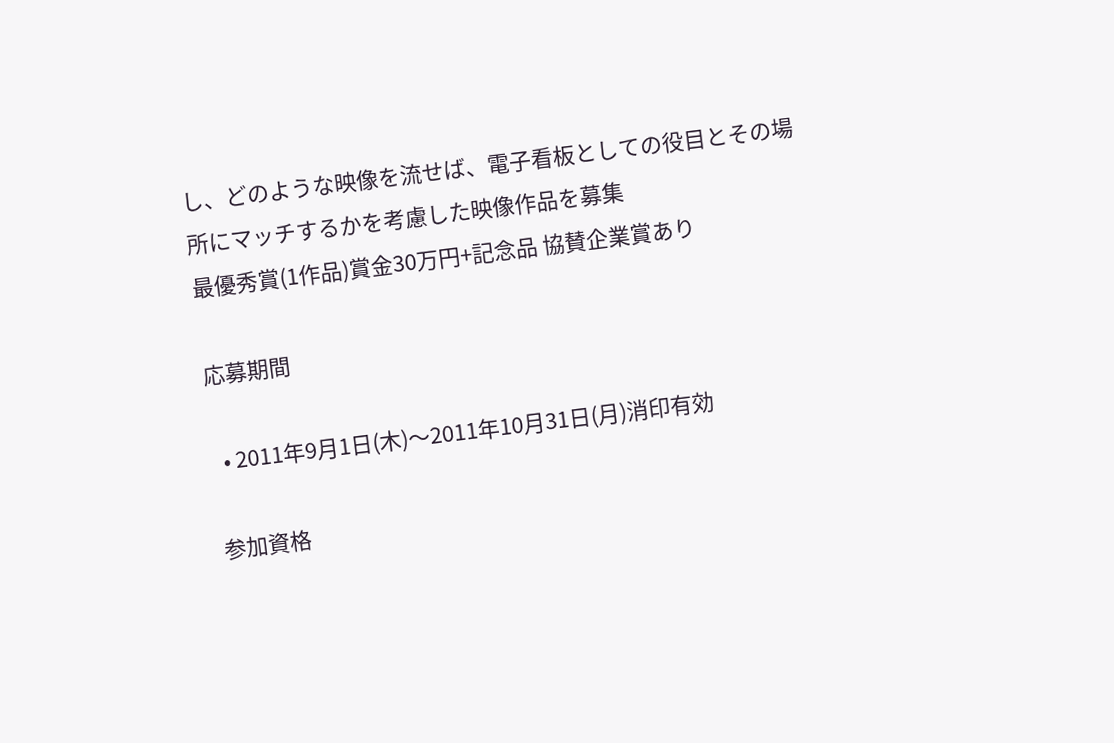し、どのような映像を流せば、電子看板としての役目とその場所にマッチするかを考慮した映像作品を募集
最優秀賞(1作品)賞金30万円+記念品 協賛企業賞あり

応募期間

  • 2011年9月1日(木)〜2011年10月31日(月)消印有効

参加資格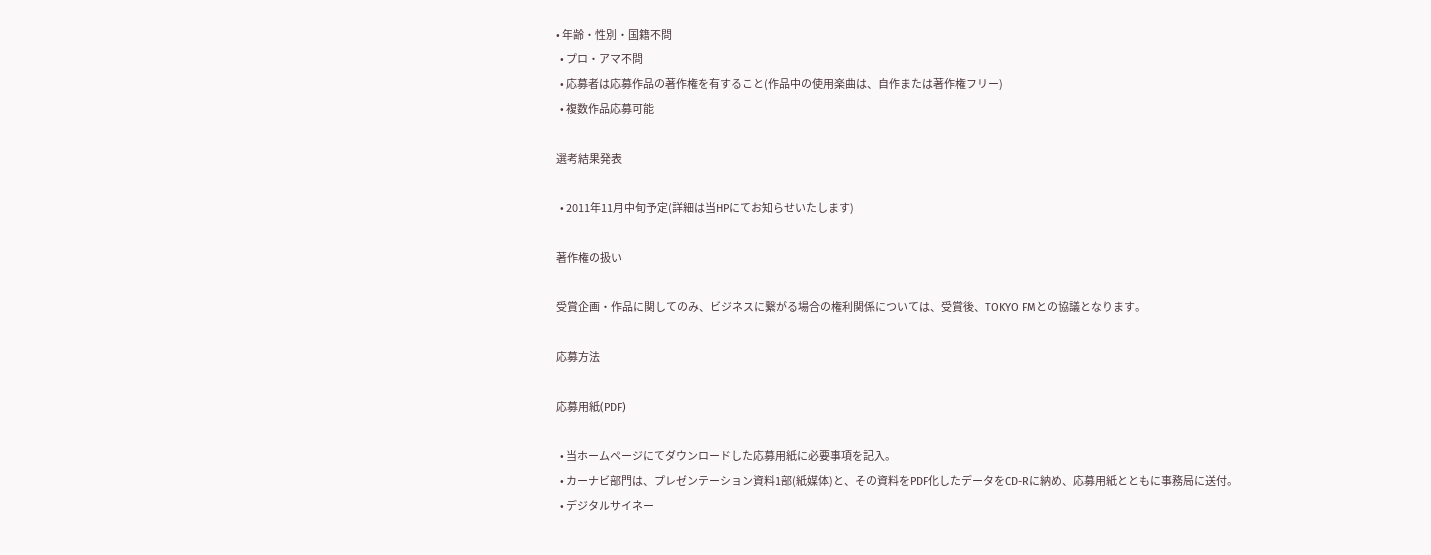• 年齢・性別・国籍不問
  • プロ・アマ不問
  • 応募者は応募作品の著作権を有すること(作品中の使用楽曲は、自作または著作権フリー)
  • 複数作品応募可能

選考結果発表

  • 2011年11月中旬予定(詳細は当HPにてお知らせいたします)

著作権の扱い

受賞企画・作品に関してのみ、ビジネスに繋がる場合の権利関係については、受賞後、TOKYO FMとの協議となります。

応募方法

応募用紙(PDF)

  • 当ホームページにてダウンロードした応募用紙に必要事項を記入。
  • カーナビ部門は、プレゼンテーション資料1部(紙媒体)と、その資料をPDF化したデータをCD-Rに納め、応募用紙とともに事務局に送付。
  • デジタルサイネー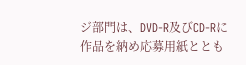ジ部門は、DVD-R及びCD-Rに作品を納め応募用紙ととも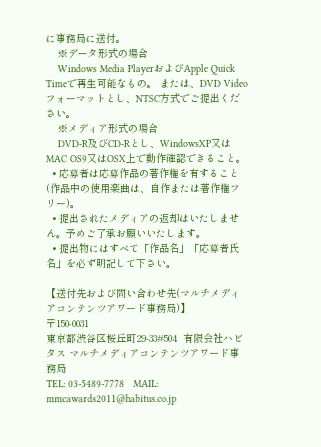に事務局に送付。
    ※データ形式の場合
    Windows Media PlayerおよびApple Quick Timeで再生可能なもの。 または、DVD Videoフォーマットとし、NTSC方式でご提出ください。
    ※メディア形式の場合
    DVD-R及びCD-Rとし、WindowsXP又はMAC OS9又はOSX上で動作確認できること。
  • 応募者は応募作品の著作権を有すること(作品中の使用楽曲は、自作または著作権フリー)。
  • 提出されたメディアの返却はいたしません。予めご了承お願いいたします。
  • 提出物にはすべて「作品名」「応募者氏名」を必ず明記して下さい。

【送付先および問い合わせ先(マルチメディアコンテンツアワード事務局)】
〒150-0031
東京都渋谷区桜丘町29-33#504  有限会社ハビタス マルチメディアコンテンツアワード事務局
TEL: 03-5489-7778   MAIL: mmcawards2011@habitus.co.jp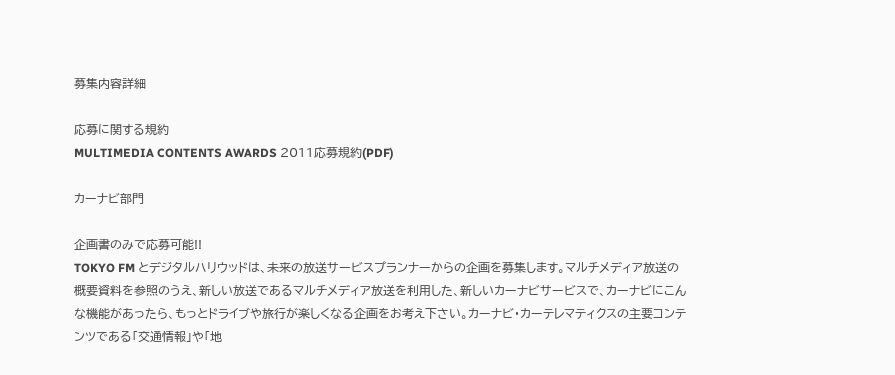募集内容詳細

応募に関する規約
MULTIMEDIA CONTENTS AWARDS 2011応募規約(PDF)

カーナビ部門

企画書のみで応募可能!!
TOKYO FM とデジタルハリウッドは、未来の放送サービスプランナーからの企画を募集します。マルチメディア放送の概要資料を参照のうえ、新しい放送であるマルチメディア放送を利用した、新しいカーナビサービスで、カーナビにこんな機能があったら、もっとドライブや旅行が楽しくなる企画をお考え下さい。カーナビ・カーテレマティクスの主要コンテンツである「交通情報」や「地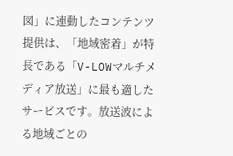図」に連動したコンテンツ提供は、「地域密着」が特長である「V-LOWマルチメディア放送」に最も適したサービスです。放送波による地域ごとの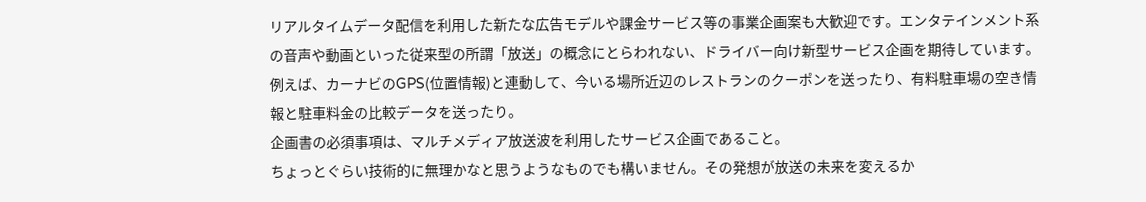リアルタイムデータ配信を利用した新たな広告モデルや課金サービス等の事業企画案も大歓迎です。エンタテインメント系の音声や動画といった従来型の所謂「放送」の概念にとらわれない、ドライバー向け新型サービス企画を期待しています。例えば、カーナビのGPS(位置情報)と連動して、今いる場所近辺のレストランのクーポンを送ったり、有料駐車場の空き情報と駐車料金の比較データを送ったり。
企画書の必須事項は、マルチメディア放送波を利用したサービス企画であること。
ちょっとぐらい技術的に無理かなと思うようなものでも構いません。その発想が放送の未来を変えるか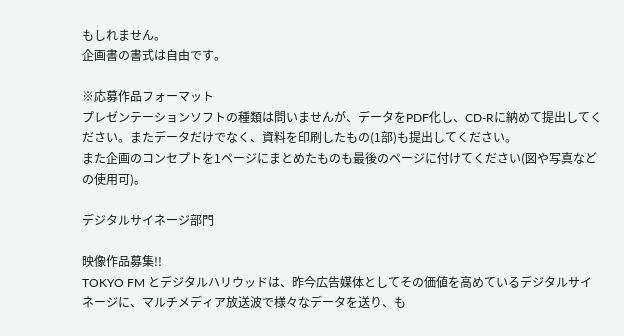もしれません。
企画書の書式は自由です。

※応募作品フォーマット
プレゼンテーションソフトの種類は問いませんが、データをPDF化し、CD-Rに納めて提出してください。またデータだけでなく、資料を印刷したもの(1部)も提出してください。
また企画のコンセプトを1ページにまとめたものも最後のページに付けてください(図や写真などの使用可)。

デジタルサイネージ部門

映像作品募集!!
TOKYO FM とデジタルハリウッドは、昨今広告媒体としてその価値を高めているデジタルサイネージに、マルチメディア放送波で様々なデータを送り、も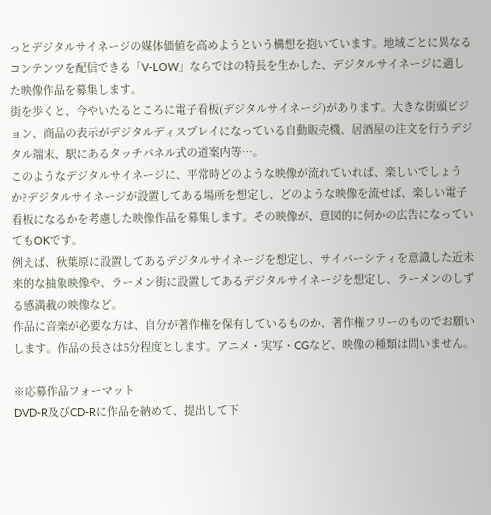っとデジタルサイネージの媒体価値を高めようという構想を抱いています。地域ごとに異なるコンテンツを配信できる「V-LOW」ならではの特長を生かした、デジタルサイネージに適した映像作品を募集します。
街を歩くと、今やいたるところに電子看板(デジタルサイネージ)があります。大きな街頭ビジョン、商品の表示がデジタルディスプレイになっている自動販売機、居酒屋の注文を行うデジタル端末、駅にあるタッチパネル式の道案内等…。
このようなデジタルサイネージに、平常時どのような映像が流れていれば、楽しいでしょうか?デジタルサイネージが設置してある場所を想定し、どのような映像を流せば、楽しい電子看板になるかを考慮した映像作品を募集します。その映像が、意図的に何かの広告になっていてもOKです。
例えば、秋葉原に設置してあるデジタルサイネージを想定し、サイバーシティを意識した近未来的な抽象映像や、ラーメン街に設置してあるデジタルサイネージを想定し、ラーメンのしずる感満載の映像など。
作品に音楽が必要な方は、自分が著作権を保有しているものか、著作権フリーのものでお願いします。作品の長さは5分程度とします。アニメ・実写・CGなど、映像の種類は問いません。

※応募作品フォーマット
DVD-R及びCD-Rに作品を納めて、提出して下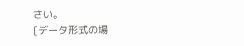さい。
[データ形式の場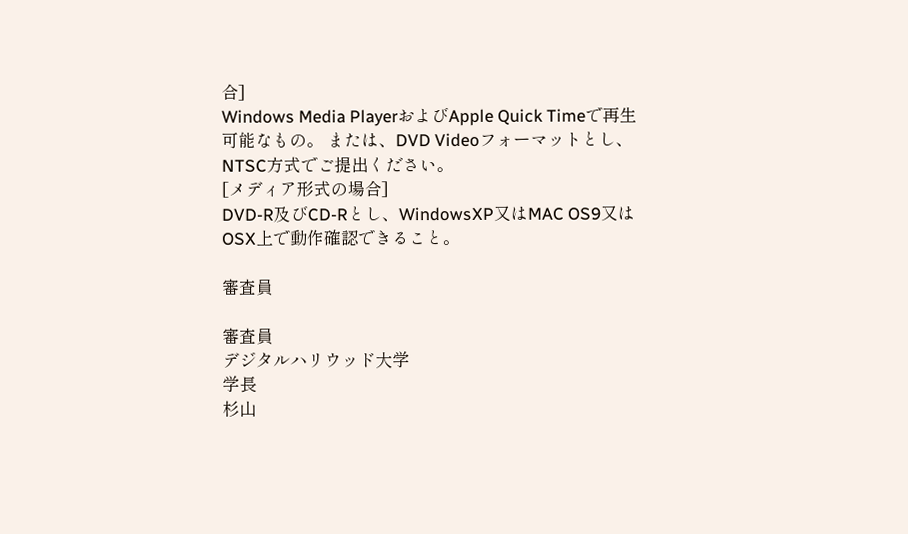合]
Windows Media PlayerおよびApple Quick Timeで再生可能なもの。 または、DVD Videoフォーマットとし、NTSC方式でご提出ください。
[メディア形式の場合]
DVD-R及びCD-Rとし、WindowsXP又はMAC OS9又はOSX上で動作確認できること。

審査員

審査員
デジタルハリウッド大学
学長
杉山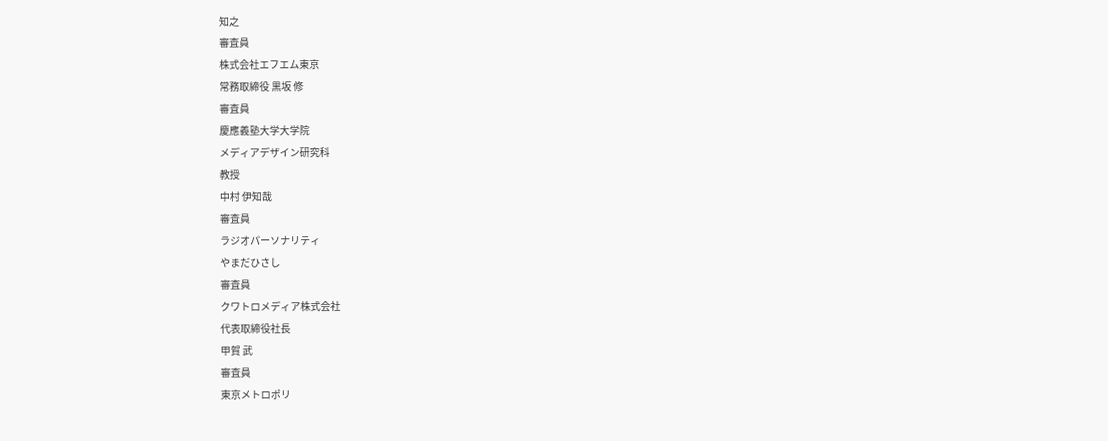知之
審査員
株式会社エフエム東京
常務取締役 黒坂 修
審査員
慶應義塾大学大学院
メディアデザイン研究科
教授
中村 伊知哉
審査員
ラジオパーソナリティ
やまだひさし
審査員
クワトロメディア株式会社
代表取締役社長
甲賀 武
審査員
東京メトロポリ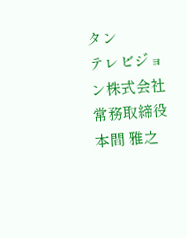タン
テレビジョン株式会社
常務取締役
本間 雅之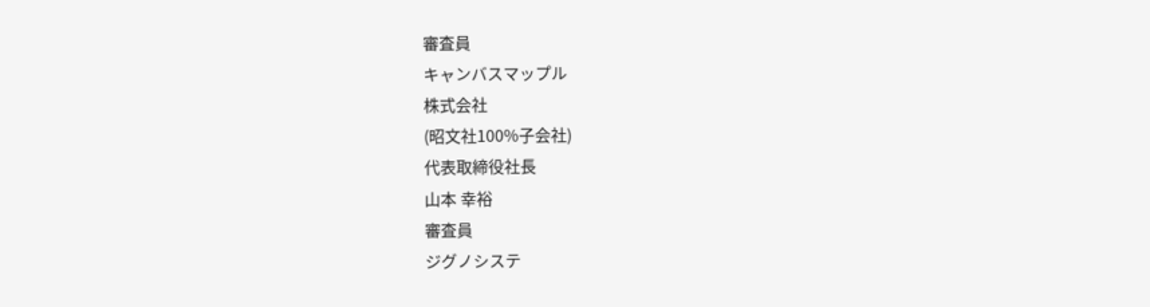審査員
キャンバスマップル
株式会社
(昭文社100%子会社)
代表取締役社長
山本 幸裕
審査員
ジグノシステ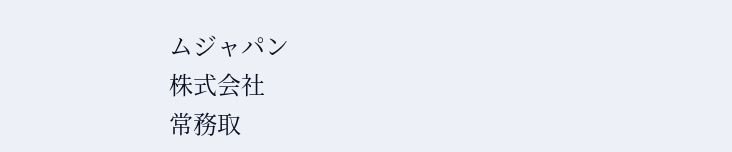ムジャパン
株式会社
常務取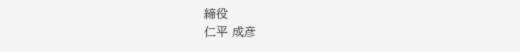締役
仁平 成彦